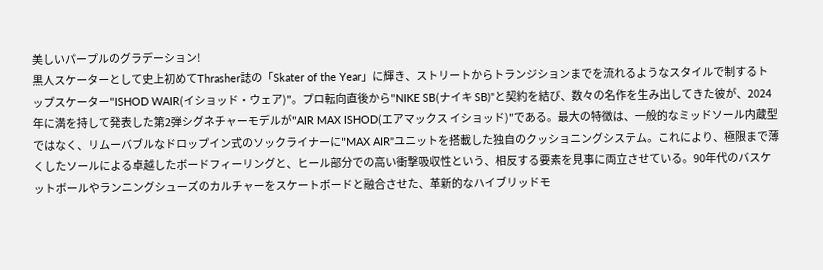美しいパープルのグラデーション!
黒人スケーターとして史上初めてThrasher誌の「Skater of the Year」に輝き、ストリートからトランジションまでを流れるようなスタイルで制するトップスケーター"ISHOD WAIR(イショッド・ウェア)"。プロ転向直後から"NIKE SB(ナイキ SB)"と契約を結び、数々の名作を生み出してきた彼が、2024年に満を持して発表した第2弾シグネチャーモデルが"AIR MAX ISHOD(エアマックス イショッド)"である。最大の特徴は、一般的なミッドソール内蔵型ではなく、リムーバブルなドロップイン式のソックライナーに"MAX AIR"ユニットを搭載した独自のクッショニングシステム。これにより、極限まで薄くしたソールによる卓越したボードフィーリングと、ヒール部分での高い衝撃吸収性という、相反する要素を見事に両立させている。90年代のバスケットボールやランニングシューズのカルチャーをスケートボードと融合させた、革新的なハイブリッドモ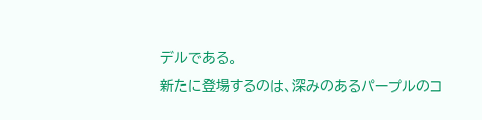デルである。
新たに登場するのは、深みのあるパープルのコ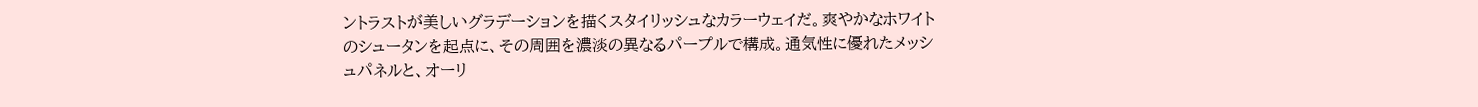ントラストが美しいグラデーションを描くスタイリッシュなカラーウェイだ。爽やかなホワイトのシュータンを起点に、その周囲を濃淡の異なるパープルで構成。通気性に優れたメッシュパネルと、オーリ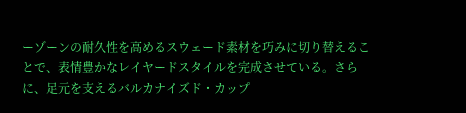ーゾーンの耐久性を高めるスウェード素材を巧みに切り替えることで、表情豊かなレイヤードスタイルを完成させている。さらに、足元を支えるバルカナイズド・カップ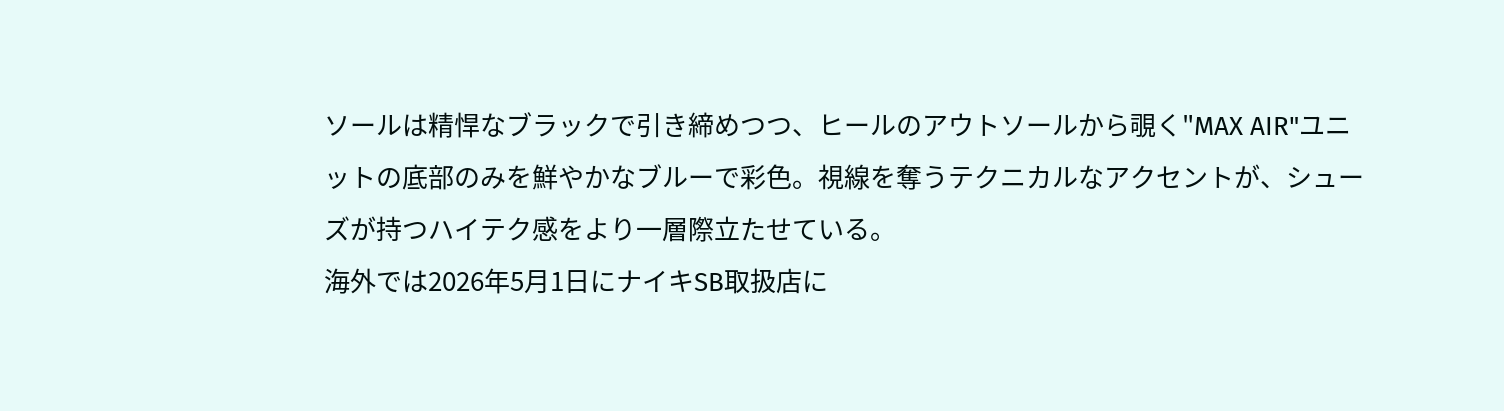ソールは精悍なブラックで引き締めつつ、ヒールのアウトソールから覗く"MAX AIR"ユニットの底部のみを鮮やかなブルーで彩色。視線を奪うテクニカルなアクセントが、シューズが持つハイテク感をより一層際立たせている。
海外では2026年5月1日にナイキSB取扱店に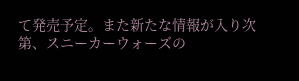て発売予定。また新たな情報が入り次第、スニーカーウォーズの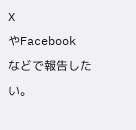X
やFacebook
などで報告したい。